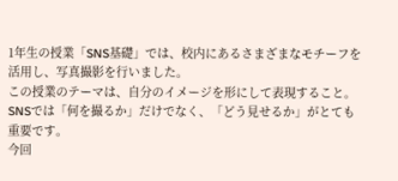1年生の授業「SNS基礎」では、校内にあるさまざまなモチーフを活用し、写真撮影を行いました。
この授業のテーマは、自分のイメージを形にして表現すること。
SNSでは「何を撮るか」だけでなく、「どう見せるか」がとても重要です。
今回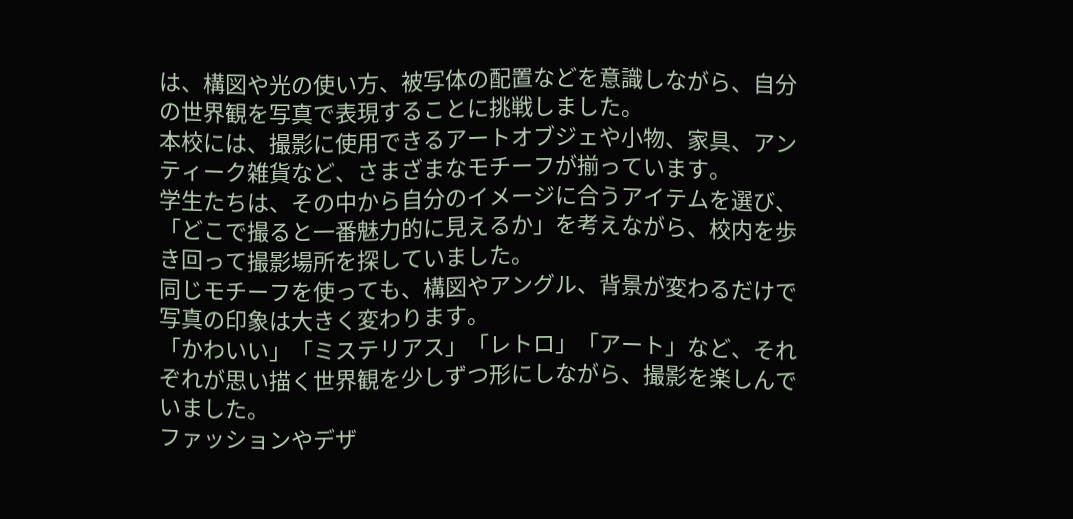は、構図や光の使い方、被写体の配置などを意識しながら、自分の世界観を写真で表現することに挑戦しました。
本校には、撮影に使用できるアートオブジェや小物、家具、アンティーク雑貨など、さまざまなモチーフが揃っています。
学生たちは、その中から自分のイメージに合うアイテムを選び、「どこで撮ると一番魅力的に見えるか」を考えながら、校内を歩き回って撮影場所を探していました。
同じモチーフを使っても、構図やアングル、背景が変わるだけで写真の印象は大きく変わります。
「かわいい」「ミステリアス」「レトロ」「アート」など、それぞれが思い描く世界観を少しずつ形にしながら、撮影を楽しんでいました。
ファッションやデザ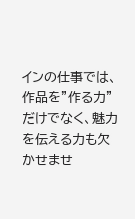インの仕事では、作品を”作る力”だけでなく、魅力を伝える力も欠かせませ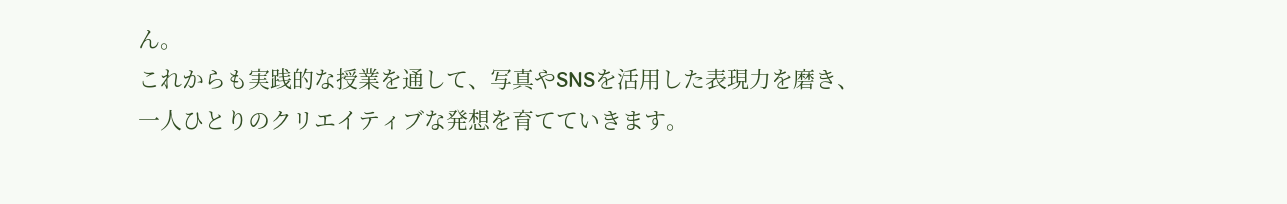ん。
これからも実践的な授業を通して、写真やSNSを活用した表現力を磨き、一人ひとりのクリエイティブな発想を育てていきます。